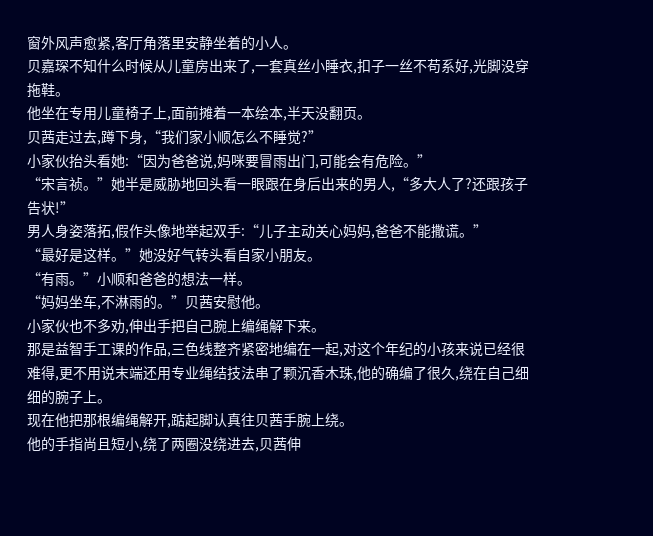窗外风声愈紧,客厅角落里安静坐着的小人。
贝嘉琛不知什么时候从儿童房出来了,一套真丝小睡衣,扣子一丝不苟系好,光脚没穿拖鞋。
他坐在专用儿童椅子上,面前摊着一本绘本,半天没翻页。
贝茜走过去,蹲下身,“我们家小顺怎么不睡觉?”
小家伙抬头看她:“因为爸爸说,妈咪要冒雨出门,可能会有危险。”
“宋言祯。”她半是威胁地回头看一眼跟在身后出来的男人,“多大人了?还跟孩子告状!”
男人身姿落拓,假作头像地举起双手:“儿子主动关心妈妈,爸爸不能撒谎。”
“最好是这样。”她没好气转头看自家小朋友。
“有雨。”小顺和爸爸的想法一样。
“妈妈坐车,不淋雨的。”贝茜安慰他。
小家伙也不多劝,伸出手把自己腕上编绳解下来。
那是益智手工课的作品,三色线整齐紧密地编在一起,对这个年纪的小孩来说已经很难得,更不用说末端还用专业绳结技法串了颗沉香木珠,他的确编了很久,绕在自己细细的腕子上。
现在他把那根编绳解开,踮起脚认真往贝茜手腕上绕。
他的手指尚且短小,绕了两圈没绕进去,贝茜伸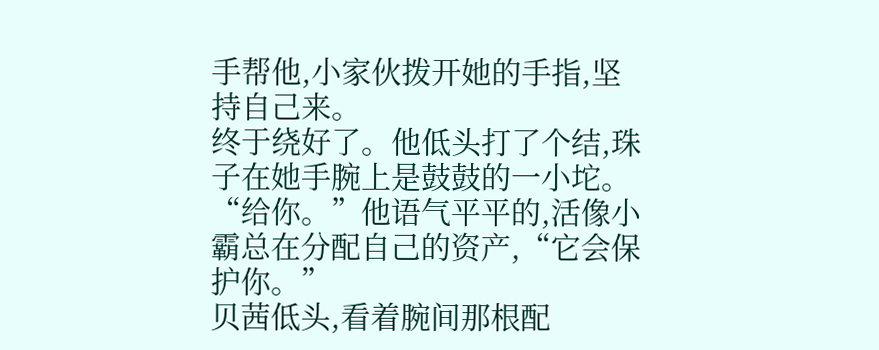手帮他,小家伙拨开她的手指,坚持自己来。
终于绕好了。他低头打了个结,珠子在她手腕上是鼓鼓的一小坨。
“给你。”他语气平平的,活像小霸总在分配自己的资产,“它会保护你。”
贝茜低头,看着腕间那根配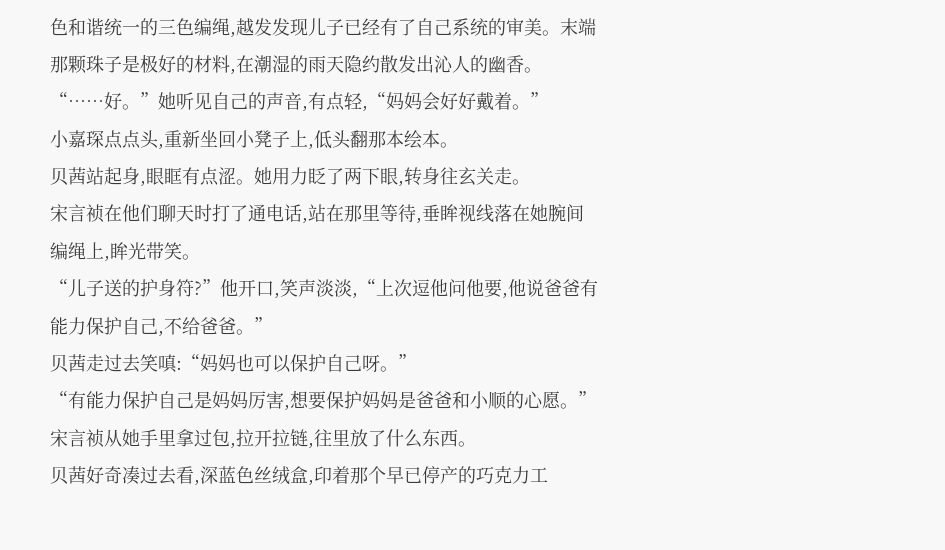色和谐统一的三色编绳,越发发现儿子已经有了自己系统的审美。末端那颗珠子是极好的材料,在潮湿的雨天隐约散发出沁人的幽香。
“……好。”她听见自己的声音,有点轻,“妈妈会好好戴着。”
小嘉琛点点头,重新坐回小凳子上,低头翻那本绘本。
贝茜站起身,眼眶有点涩。她用力眨了两下眼,转身往玄关走。
宋言祯在他们聊天时打了通电话,站在那里等待,垂眸视线落在她腕间编绳上,眸光带笑。
“儿子送的护身符?”他开口,笑声淡淡,“上次逗他问他要,他说爸爸有能力保护自己,不给爸爸。”
贝茜走过去笑嗔:“妈妈也可以保护自己呀。”
“有能力保护自己是妈妈厉害,想要保护妈妈是爸爸和小顺的心愿。”
宋言祯从她手里拿过包,拉开拉链,往里放了什么东西。
贝茜好奇凑过去看,深蓝色丝绒盒,印着那个早已停产的巧克力工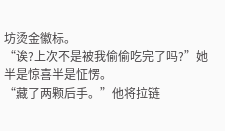坊烫金徽标。
“诶?上次不是被我偷偷吃完了吗?”她半是惊喜半是怔愣。
“藏了两颗后手。”他将拉链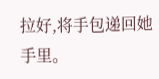拉好,将手包递回她手里。